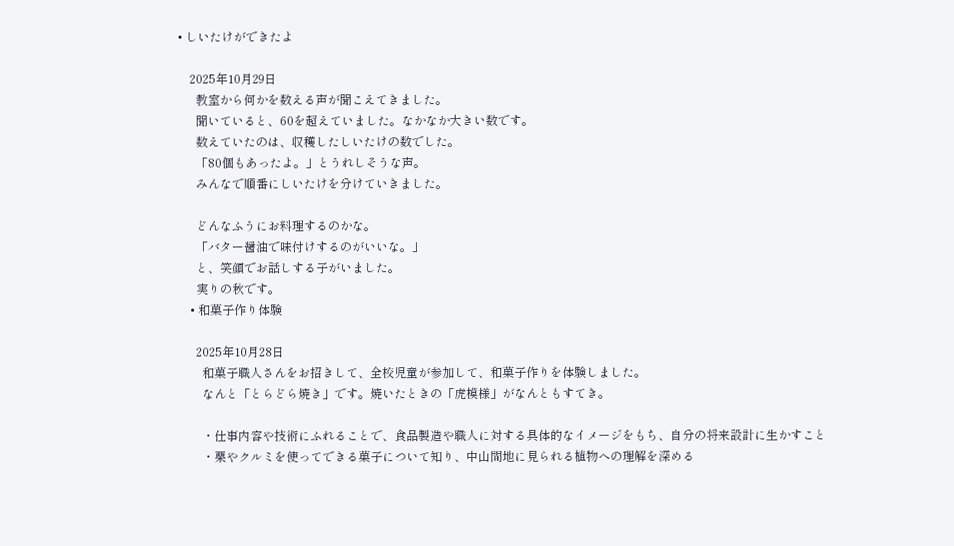• しいたけができたよ

    2025年10月29日
      教室から何かを数える声が聞こえてきました。
      聞いていると、60を超えていました。なかなか大きい数です。
      数えていたのは、収穫したしいたけの数でした。
      「80個もあったよ。」とうれしそうな声。
      みんなで順番にしいたけを分けていきました。

      どんなふうにお料理するのかな。
      「バター醤油で味付けするのがいいな。」
      と、笑顔でお話しする子がいました。
      実りの秋です。
    • 和菓子作り体験

      2025年10月28日
        和菓子職人さんをお招きして、全校児童が参加して、和菓子作りを体験しました。
        なんと「とらどら焼き」です。焼いたときの「虎模様」がなんともすてき。

        ・仕事内容や技術にふれることで、食品製造や職人に対する具体的なイメージをもち、自分の将来設計に生かすこと
        ・栗やクルミを使ってできる菓子について知り、中山間地に見られる植物への理解を深める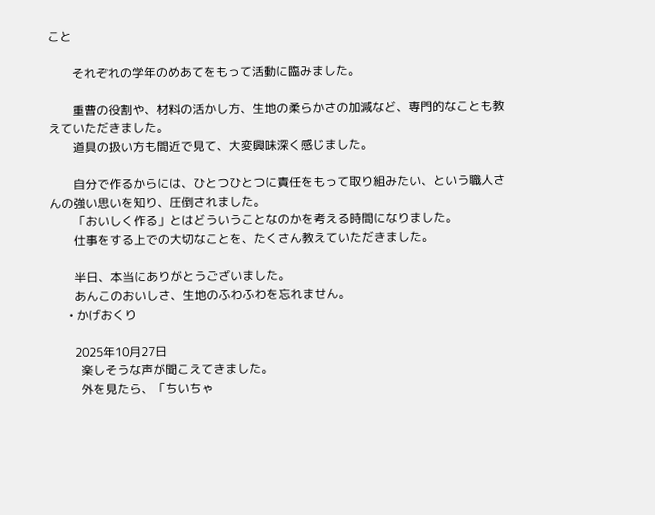こと

        それぞれの学年のめあてをもって活動に臨みました。

        重曹の役割や、材料の活かし方、生地の柔らかさの加減など、専門的なことも教えていただきました。
        道具の扱い方も間近で見て、大変興味深く感じました。

        自分で作るからには、ひとつひとつに責任をもって取り組みたい、という職人さんの強い思いを知り、圧倒されました。
        「おいしく作る」とはどういうことなのかを考える時間になりました。
        仕事をする上での大切なことを、たくさん教えていただきました。

        半日、本当にありがとうございました。
        あんこのおいしさ、生地のふわふわを忘れません。
      • かげおくり

        2025年10月27日
          楽しそうな声が聞こえてきました。
          外を見たら、「ちいちゃ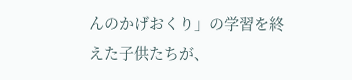んのかげおくり」の学習を終えた子供たちが、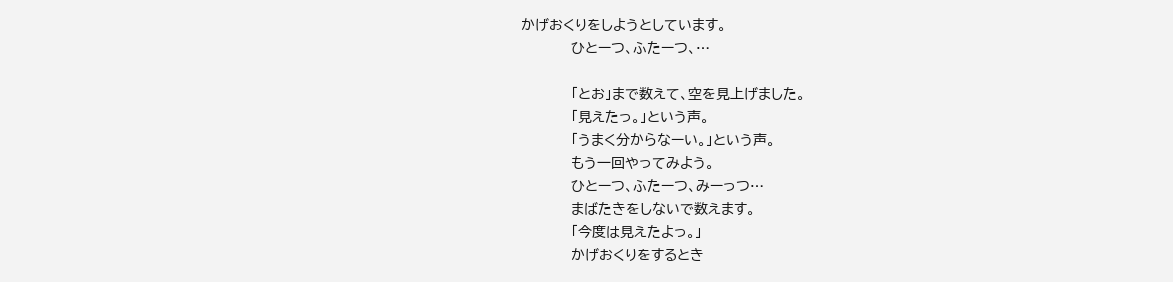かげおくりをしようとしています。
          ひとーつ、ふたーつ、…

          「とお」まで数えて、空を見上げました。
          「見えたっ。」という声。
          「うまく分からなーい。」という声。
          もう一回やってみよう。
          ひとーつ、ふたーつ、みーっつ…
          まばたきをしないで数えます。
          「今度は見えたよっ。」
          かげおくりをするとき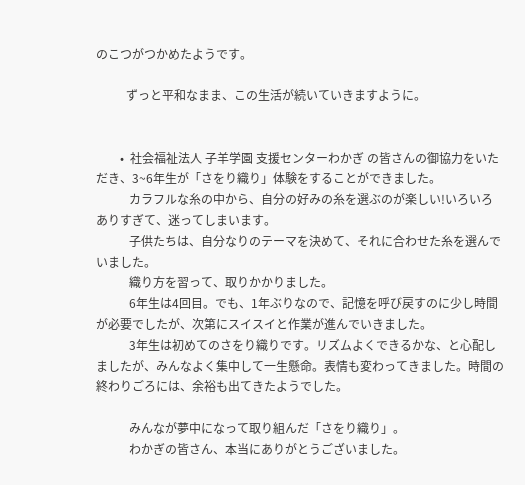のこつがつかめたようです。

          ずっと平和なまま、この生活が続いていきますように。


        •  社会福祉法人 子羊学園 支援センターわかぎ の皆さんの御協力をいただき、3~6年生が「さをり織り」体験をすることができました。
           カラフルな糸の中から、自分の好みの糸を選ぶのが楽しい!いろいろありすぎて、迷ってしまいます。
           子供たちは、自分なりのテーマを決めて、それに合わせた糸を選んでいました。
           織り方を習って、取りかかりました。
           6年生は4回目。でも、1年ぶりなので、記憶を呼び戻すのに少し時間が必要でしたが、次第にスイスイと作業が進んでいきました。
           3年生は初めてのさをり織りです。リズムよくできるかな、と心配しましたが、みんなよく集中して一生懸命。表情も変わってきました。時間の終わりごろには、余裕も出てきたようでした。

           みんなが夢中になって取り組んだ「さをり織り」。
           わかぎの皆さん、本当にありがとうございました。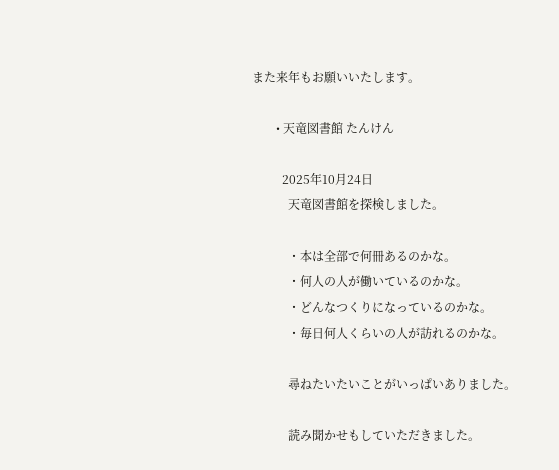また来年もお願いいたします。

        • 天竜図書館 たんけん

          2025年10月24日
            天竜図書館を探検しました。

            ・本は全部で何冊あるのかな。
            ・何人の人が働いているのかな。
            ・どんなつくりになっているのかな。
            ・毎日何人くらいの人が訪れるのかな。

            尋ねたいたいことがいっぱいありました。

            読み聞かせもしていただきました。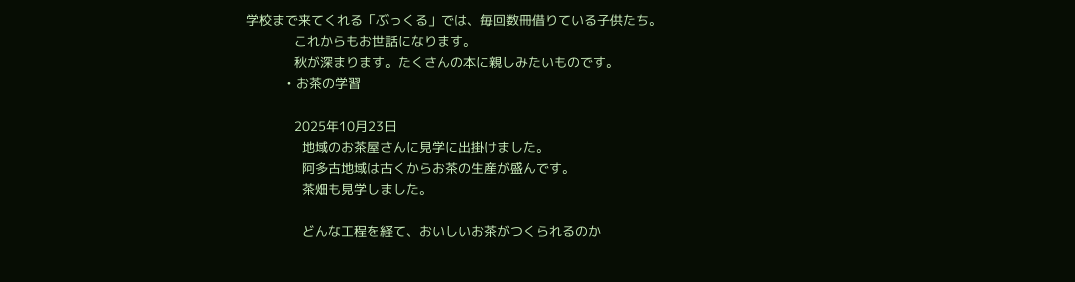学校まで来てくれる「ぶっくる」では、毎回数冊借りている子供たち。
            これからもお世話になります。
            秋が深まります。たくさんの本に親しみたいものです。
          • お茶の学習

            2025年10月23日
              地域のお茶屋さんに見学に出掛けました。
              阿多古地域は古くからお茶の生産が盛んです。
              茶畑も見学しました。

              どんな工程を経て、おいしいお茶がつくられるのか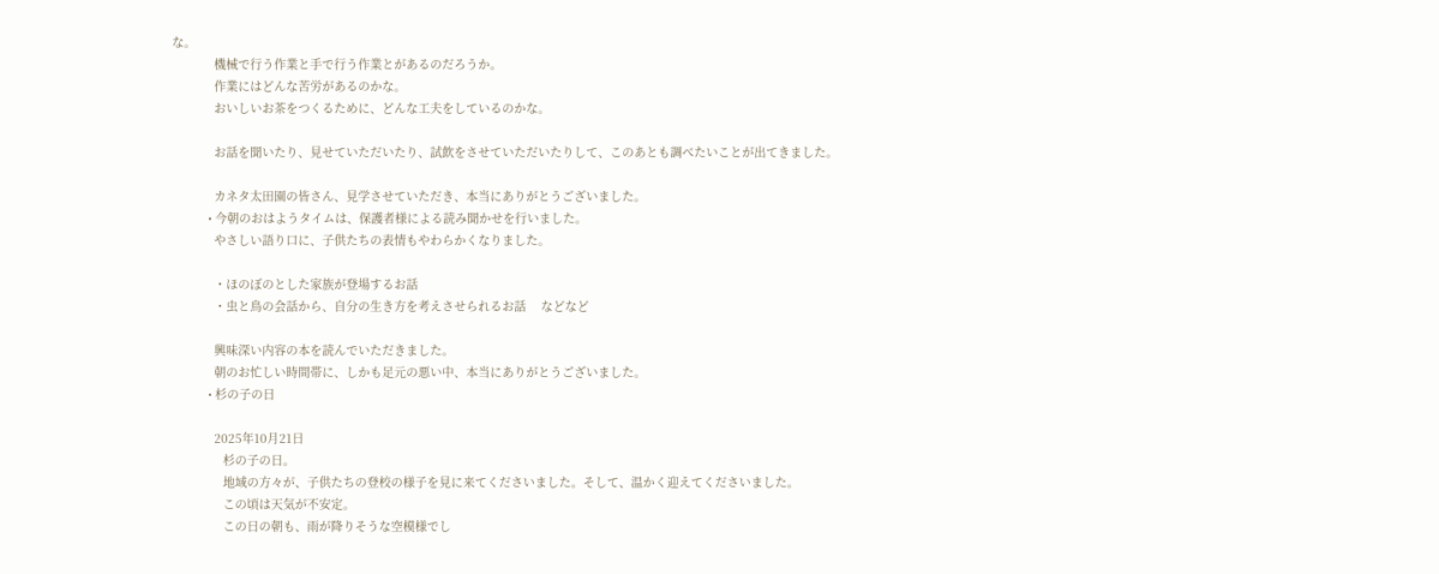な。
              機械で行う作業と手で行う作業とがあるのだろうか。
              作業にはどんな苦労があるのかな。
              おいしいお茶をつくるために、どんな工夫をしているのかな。

              お話を聞いたり、見せていただいたり、試飲をさせていただいたりして、このあとも調べたいことが出てきました。

              カネタ太田園の皆さん、見学させていただき、本当にありがとうございました。
            • 今朝のおはようタイムは、保護者様による読み聞かせを行いました。
              やさしい語り口に、子供たちの表情もやわらかくなりました。

              ・ほのぼのとした家族が登場するお話
              ・虫と鳥の会話から、自分の生き方を考えさせられるお話     などなど

              興味深い内容の本を読んでいただきました。
              朝のお忙しい時間帯に、しかも足元の悪い中、本当にありがとうございました。
            • 杉の子の日

              2025年10月21日
                 杉の子の日。
                 地域の方々が、子供たちの登校の様子を見に来てくださいました。そして、温かく迎えてくださいました。
                 この頃は天気が不安定。
                 この日の朝も、雨が降りそうな空模様でし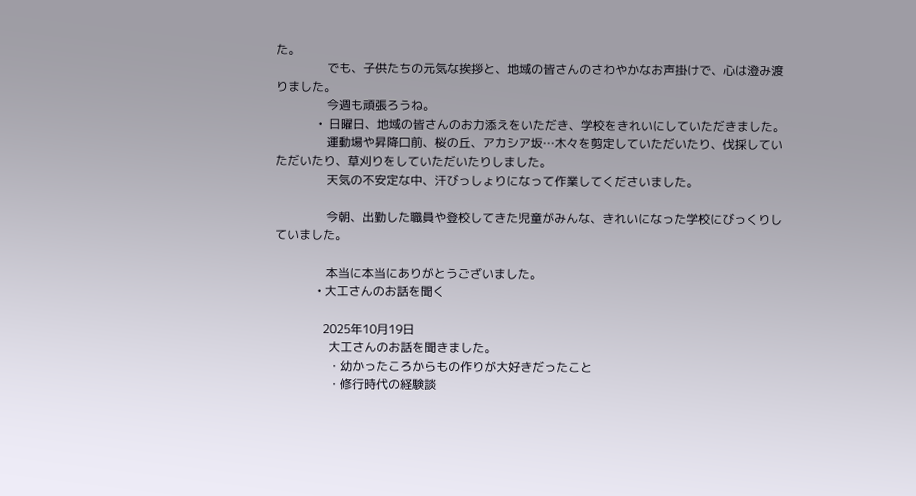た。
                 でも、子供たちの元気な挨拶と、地域の皆さんのさわやかなお声掛けで、心は澄み渡りました。
                 今週も頑張ろうね。
              •  日曜日、地域の皆さんのお力添えをいただき、学校をきれいにしていただきました。
                 運動場や昇降口前、桜の丘、アカシア坂…木々を剪定していただいたり、伐採していただいたり、草刈りをしていただいたりしました。
                 天気の不安定な中、汗びっしょりになって作業してくださいました。

                 今朝、出勤した職員や登校してきた児童がみんな、きれいになった学校にびっくりしていました。

                 本当に本当にありがとうございました。
              • 大工さんのお話を聞く

                2025年10月19日
                  大工さんのお話を聞きました。
                  ・幼かったころからもの作りが大好きだったこと
                  ・修行時代の経験談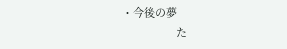・今後の夢
                  た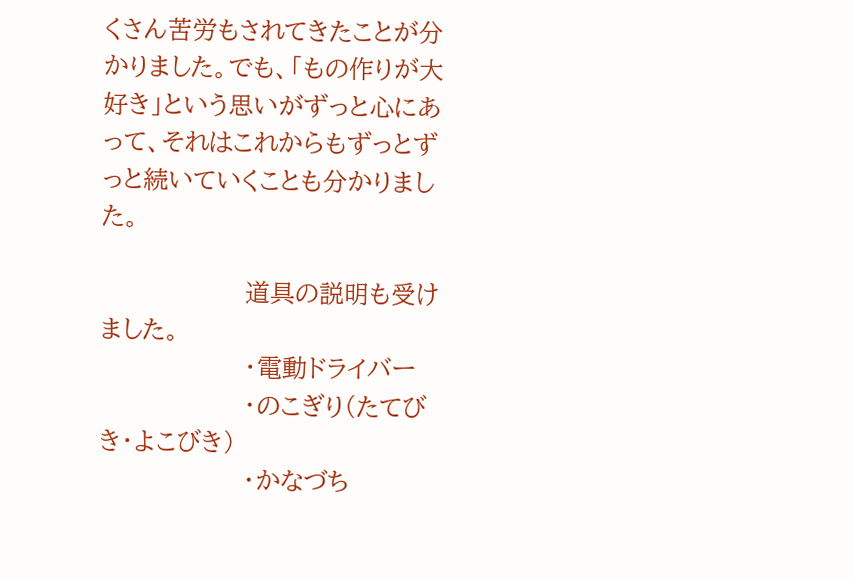くさん苦労もされてきたことが分かりました。でも、「もの作りが大好き」という思いがずっと心にあって、それはこれからもずっとずっと続いていくことも分かりました。

                  道具の説明も受けました。
                  ・電動ドライバー
                  ・のこぎり(たてびき・よこびき)
                  ・かなづち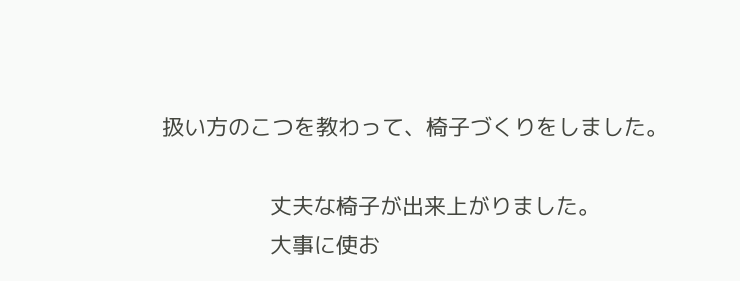扱い方のこつを教わって、椅子づくりをしました。

                  丈夫な椅子が出来上がりました。
                  大事に使お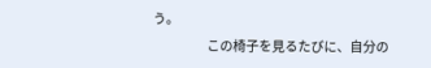う。
                  この椅子を見るたびに、自分の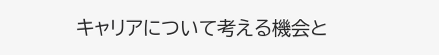キャリアについて考える機会と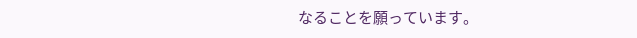なることを願っています。